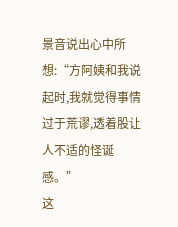景音说出心中所想:“方阿姨和我说起时,我就觉得事情过于荒谬,透着股让人不适的怪诞感。”
这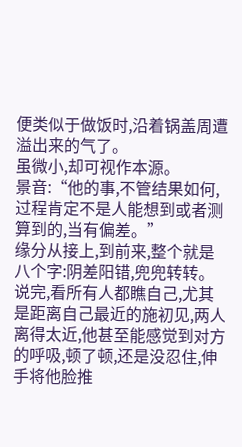便类似于做饭时,沿着锅盖周遭溢出来的气了。
虽微小,却可视作本源。
景音:“他的事,不管结果如何,过程肯定不是人能想到或者测算到的,当有偏差。”
缘分从接上,到前来,整个就是八个字:阴差阳错,兜兜转转。
说完,看所有人都瞧自己,尤其是距离自己最近的施初见,两人离得太近,他甚至能感觉到对方的呼吸,顿了顿,还是没忍住,伸手将他脸推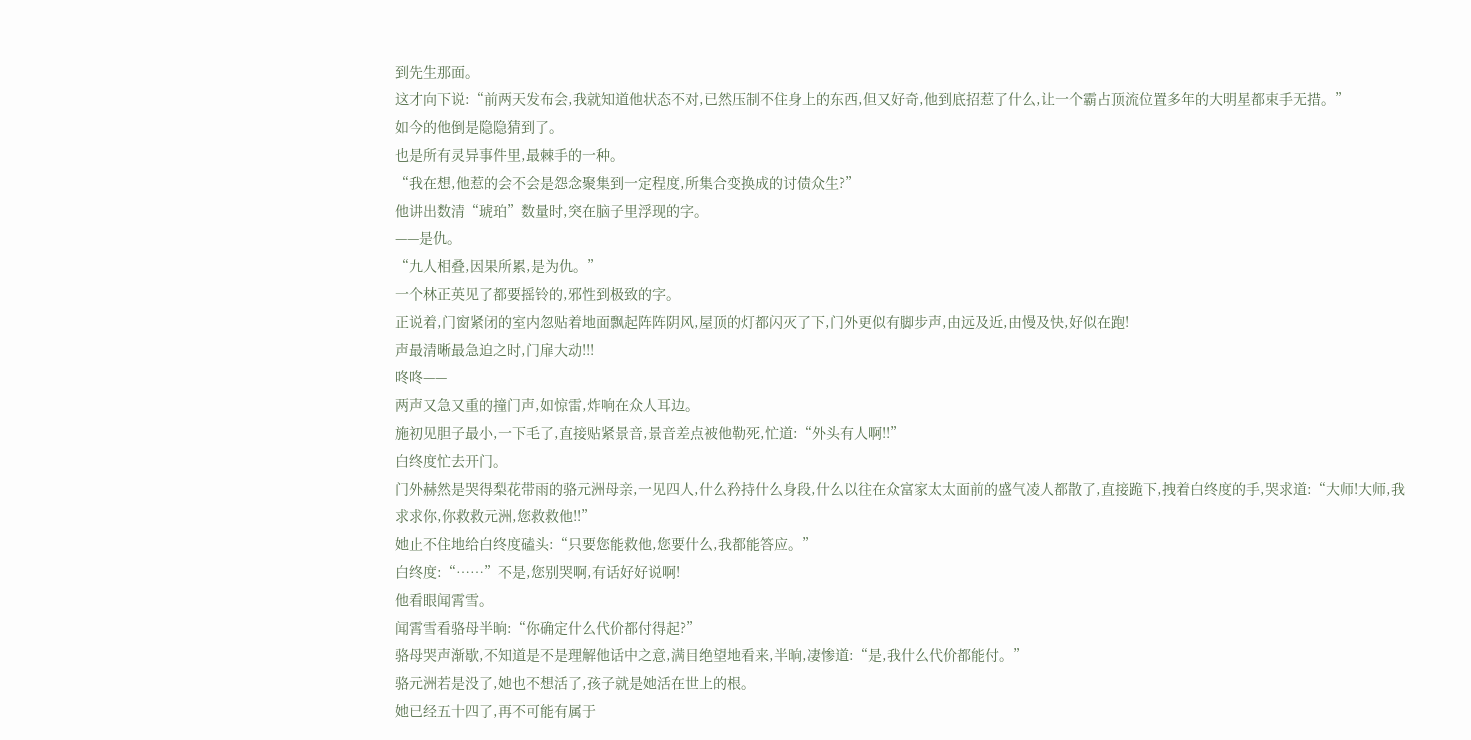到先生那面。
这才向下说:“前两天发布会,我就知道他状态不对,已然压制不住身上的东西,但又好奇,他到底招惹了什么,让一个霸占顶流位置多年的大明星都束手无措。”
如今的他倒是隐隐猜到了。
也是所有灵异事件里,最棘手的一种。
“我在想,他惹的会不会是怨念聚集到一定程度,所集合变换成的讨债众生?”
他讲出数清“琥珀”数量时,突在脑子里浮现的字。
——是仇。
“九人相叠,因果所累,是为仇。”
一个林正英见了都要摇铃的,邪性到极致的字。
正说着,门窗紧闭的室内忽贴着地面飘起阵阵阴风,屋顶的灯都闪灭了下,门外更似有脚步声,由远及近,由慢及快,好似在跑!
声最清晰最急迫之时,门扉大动!!!
咚咚——
两声又急又重的撞门声,如惊雷,炸响在众人耳边。
施初见胆子最小,一下毛了,直接贴紧景音,景音差点被他勒死,忙道:“外头有人啊!!”
白终度忙去开门。
门外赫然是哭得梨花带雨的骆元洲母亲,一见四人,什么矜持什么身段,什么以往在众富家太太面前的盛气凌人都散了,直接跪下,拽着白终度的手,哭求道:“大师!大师,我求求你,你救救元洲,您救救他!!”
她止不住地给白终度磕头:“只要您能救他,您要什么,我都能答应。”
白终度:“……”不是,您别哭啊,有话好好说啊!
他看眼闻霄雪。
闻霄雪看骆母半晌:“你确定什么代价都付得起?”
骆母哭声渐歇,不知道是不是理解他话中之意,满目绝望地看来,半晌,凄惨道:“是,我什么代价都能付。”
骆元洲若是没了,她也不想活了,孩子就是她活在世上的根。
她已经五十四了,再不可能有属于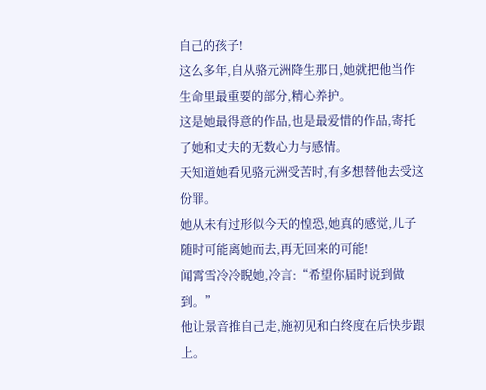自己的孩子!
这么多年,自从骆元洲降生那日,她就把他当作生命里最重要的部分,精心养护。
这是她最得意的作品,也是最爱惜的作品,寄托了她和丈夫的无数心力与感情。
天知道她看见骆元洲受苦时,有多想替他去受这份罪。
她从未有过形似今天的惶恐,她真的感觉,儿子随时可能离她而去,再无回来的可能!
闻霄雪冷冷睨她,冷言:“希望你届时说到做到。”
他让景音推自己走,施初见和白终度在后快步跟上。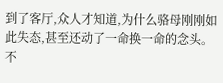到了客厅,众人才知道,为什么骆母刚刚如此失态,甚至还动了一命换一命的念头。
不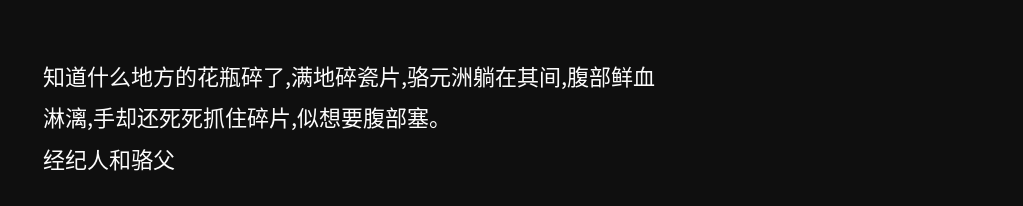知道什么地方的花瓶碎了,满地碎瓷片,骆元洲躺在其间,腹部鲜血淋漓,手却还死死抓住碎片,似想要腹部塞。
经纪人和骆父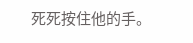死死按住他的手。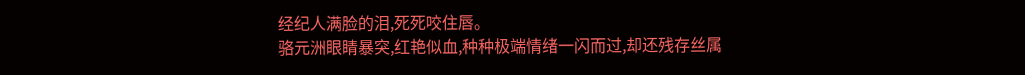经纪人满脸的泪,死死咬住唇。
骆元洲眼睛暴突,红艳似血,种种极端情绪一闪而过,却还残存丝属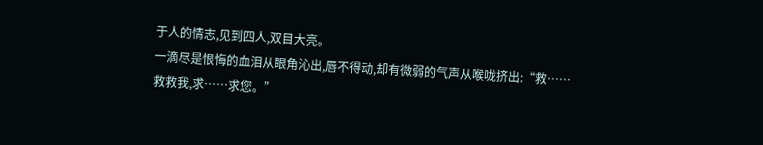于人的情志,见到四人,双目大亮。
一滴尽是恨悔的血泪从眼角沁出,唇不得动,却有微弱的气声从喉咙挤出:“救……救救我,求……求您。”